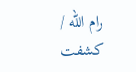رام الله / كشفت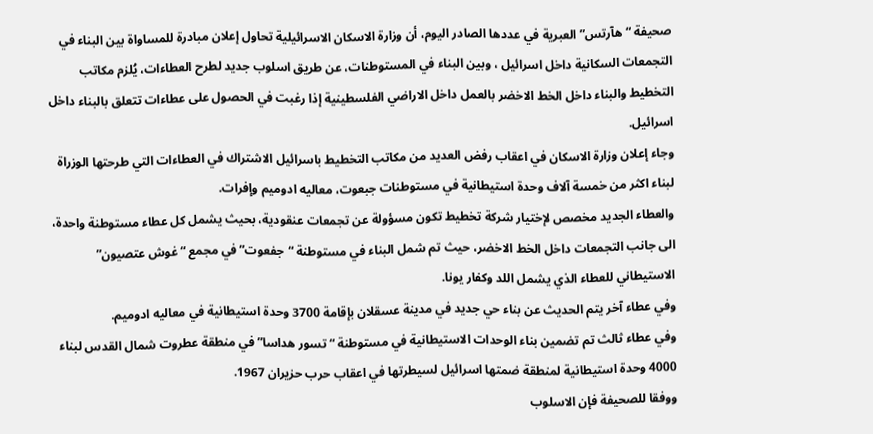صحيفة “هآرتس” العبرية في عددها الصادر اليوم، أن وزارة الاسكان الاسرائيلية تحاول إعلان مبادرة للمساواة بين البناء في التجمعات السكانية داخل اسرائيل ، وبين البناء في المستوطنات، عن طريق اسلوب جديد لطرح العطاءات، يُلزم مكاتب التخطيط والبناء داخل الخط الاخضر بالعمل داخل الاراضي الفلسطينية إذا رغبت في الحصول على عطاءات تتعلق بالبناء داخل اسرائيل.
وجاء إعلان وزارة الاسكان في اعقاب رفض العديد من مكاتب التخطيط باسرائيل الاشتراك في العطاءات التي طرحتها الوزراة لبناء اكثر من خمسة آلاف وحدة استيطانية في مستوطنات جبعوت، معاليه ادوميم وإفرات.
والعطاء الجديد مخصص لإختيار شركة تخطيط تكون مسؤولة عن تجمعات عنقودية، بحيث يشمل كل عطاء مستوطنة واحدة، الى جانب التجمعات داخل الخط الاخضر، حيث تم شمل البناء في مستوطنة “جفعوت” في مجمع “غوش عتصيون” الاستيطاني للعطاء الذي يشمل اللد وكفار يونا.
وفي عطاء آخر يتم الحديث عن بناء حي جديد في مدينة عسقلان بإقامة 3700 وحدة استيطانية في معاليه ادوميم.
وفي عطاء ثالث تم تضمين بناء الوحدات الاستيطانية في مستوطنة “تسور هداسا” في منطقة عطروت شمال القدس لبناء 4000 وحدة استيطانية لمنطقة ضمتها اسرائيل لسيطرتها في اعقاب حرب حزيران 1967.
ووفقا للصحيفة فإن الاسلوب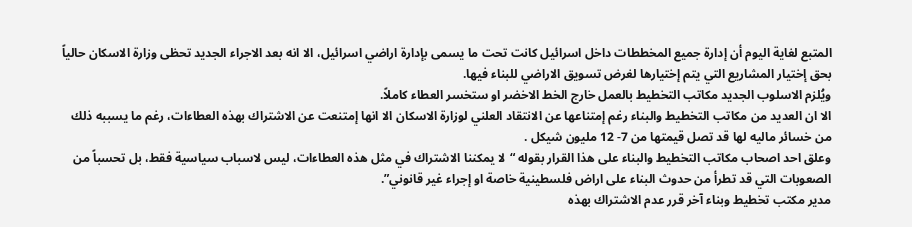المتبع لغاية اليوم أن إدارة جميع المخططات داخل اسرائيل كانت تحت ما يسمى بإدارة اراضي اسرائيل، الا انه بعد الاجراء الجديد تحظى وزارة الاسكان حالياً بحق إختيار المشاريع التي يتم إختيارها لغرض تسويق الاراضي للبناء فيها.
ويُلزم الاسلوب الجديد مكاتب التخطيط بالعمل خارج الخط الاخضر او ستخسر العطاء كاملاً.
الا ان العديد من مكاتب التخطيط والبناء رغم إمتناعها عن الانتقاد العلني لوزارة الاسكان الا انها إمتنعت عن الاشتراك بهذه العطاءات، رغم ما يسببه ذلك من خسائر ماليه لها قد تصل قيمتها من 7- 12 مليون شيكل .
وعلق احد اصحاب مكاتب التخطيط والبناء على هذا القرار بقوله “لا يمكننا الاشتراك في مثل هذه العطاءات، ليس لاسباب سياسية فقط، بل تحسباً من الصعوبات التي قد تطرأ من حدوث البناء على اراض فلسطينية خاصة او إجراء غير قانوني”.
مدير مكتب تخطيط وبناء آخر قرر عدم الاشتراك بهذه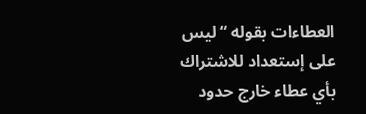العطاءات بقوله “ليس على إستعداد للاشتراك بأي عطاء خارج حدود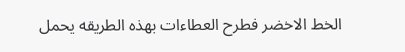الخط الاخضر فطرح العطاءات بهذه الطريقه يحمل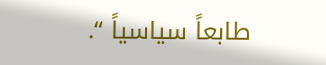طابعاً سياسياً “.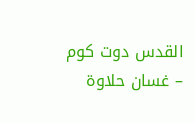القدس دوت كوم – غسان حلاوة